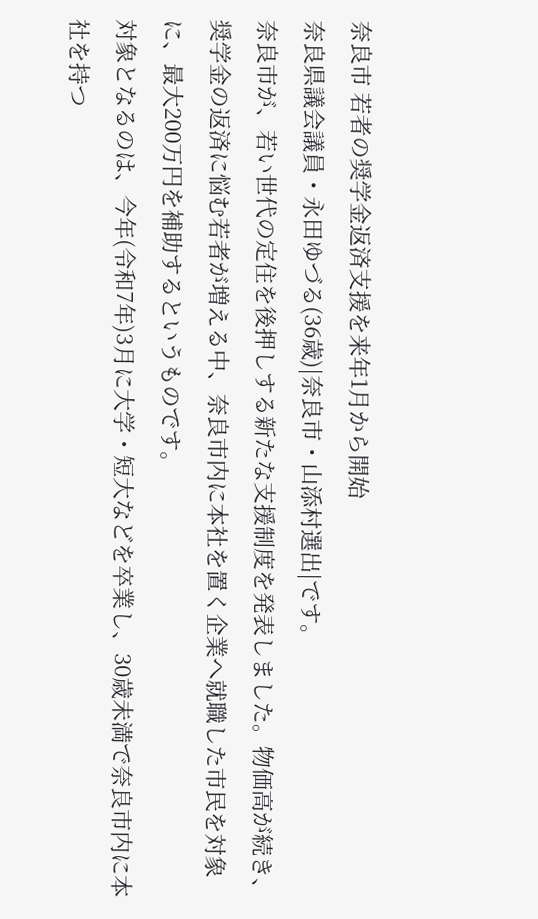奈良市 若者の奨学金返済支援を来年1月から開始
奈良県議会議員・永田ゆづる(36歳)|奈良市・山添村選出|です。
奈良市が、若い世代の定住を後押しする新たな支援制度を発表しました。物価高が続き、奨学金の返済に悩む若者が増える中、奈良市内に本社を置く企業へ就職した市民を対象に、最大200万円を補助するというものです。
対象となるのは、今年(令和7年)3月に大学・短大などを卒業し、30歳未満で奈良市内に本社を持つ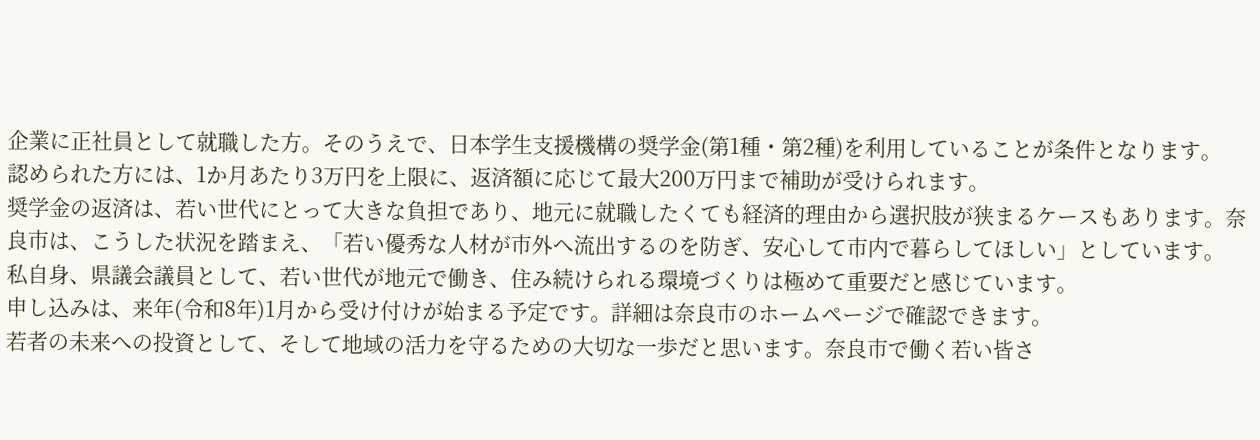企業に正社員として就職した方。そのうえで、日本学生支援機構の奨学金(第1種・第2種)を利用していることが条件となります。
認められた方には、1か月あたり3万円を上限に、返済額に応じて最大200万円まで補助が受けられます。
奨学金の返済は、若い世代にとって大きな負担であり、地元に就職したくても経済的理由から選択肢が狭まるケースもあります。奈良市は、こうした状況を踏まえ、「若い優秀な人材が市外へ流出するのを防ぎ、安心して市内で暮らしてほしい」としています。
私自身、県議会議員として、若い世代が地元で働き、住み続けられる環境づくりは極めて重要だと感じています。
申し込みは、来年(令和8年)1月から受け付けが始まる予定です。詳細は奈良市のホームページで確認できます。
若者の未来への投資として、そして地域の活力を守るための大切な一歩だと思います。奈良市で働く若い皆さ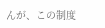んが、この制度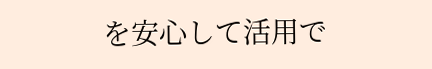を安心して活用で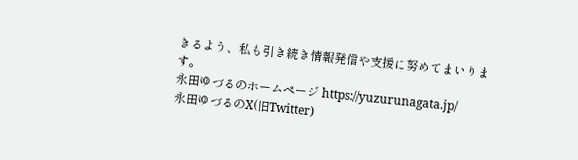きるよう、私も引き続き情報発信や支援に努めてまいります。
永田ゆづるのホームページ https://yuzurunagata.jp/
永田ゆづるのX(旧Twitter)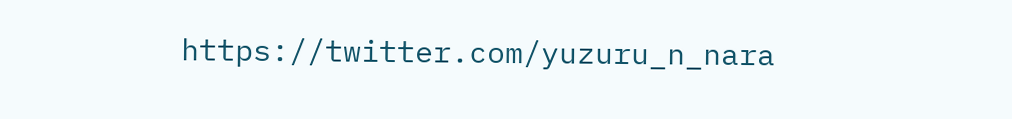https://twitter.com/yuzuru_n_nara